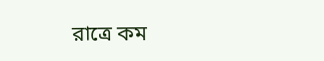রাত্রে কম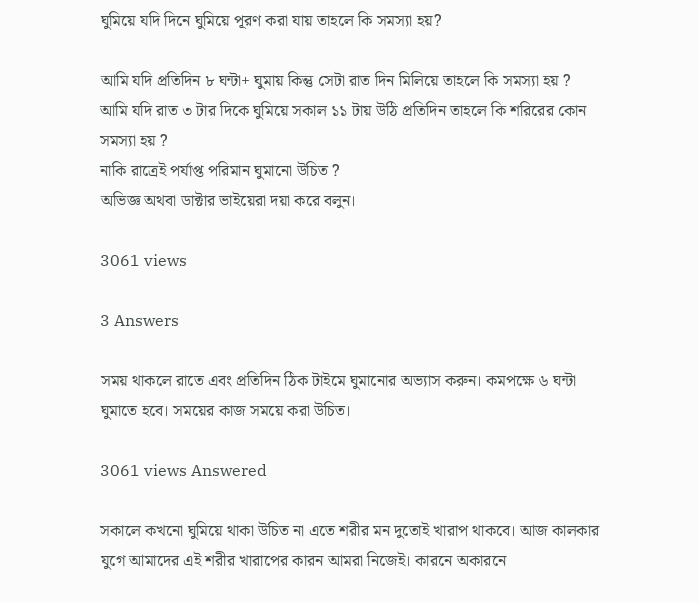ঘুমিয়ে যদি দিনে ঘুমিয়ে পূরণ করা যায় তাহলে কি সমস্যা হয়?

আমি যদি প্রতিদিন ৮ ঘন্টা+ ঘুমায় কিন্তু সেটা রাত দিন মিলিয়ে তাহলে কি সমস্যা হয় ?
আমি যদি রাত ৩ টার দিকে ঘুমিয়ে সকাল ১১ টায় উঠি প্রতিদিন তাহলে কি শরিরের কোন সমস্যা হয় ?
নাকি রাত্রেই পর্যাপ্ত পরিমান ঘুমানো উচিত ?
অভিজ্ঞ অথবা ডাক্টার ভাইয়েরা দয়া করে বলুন।

3061 views

3 Answers

সময় থাকলে রাতে এবং প্রতিদিন ঠিক টাইমে ঘুমানোর অভ্যাস করুন। কমপক্ষে ৬ ঘন্টা ঘুমাতে হবে। সময়ের কাজ সময়ে করা উচিত।

3061 views Answered

সকালে কখনো ঘুমিয়ে থাকা উচিত না এতে শরীর মন দুতোই খারাপ থাকবে। আজ কালকার যুগে আমাদের এই শরীর খারাপের কারন আমরা নিজেই। কারনে অকারনে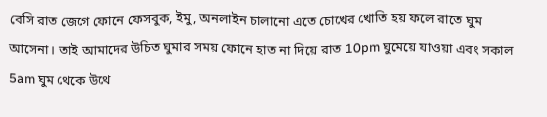বেসি রাত জেগে ফোনে ফেসবুক, ইমু, অনলাইন চালানো এতে চোখের খোতি হয় ফলে রাতে ঘুম আসেনা। তাই আমাদের উচিত ঘুমার সময় ফোনে হাত না দিয়ে রাত 10pm ঘুমেয়ে যাওয়া এবং সকাল 5am ঘুম থেকে উথে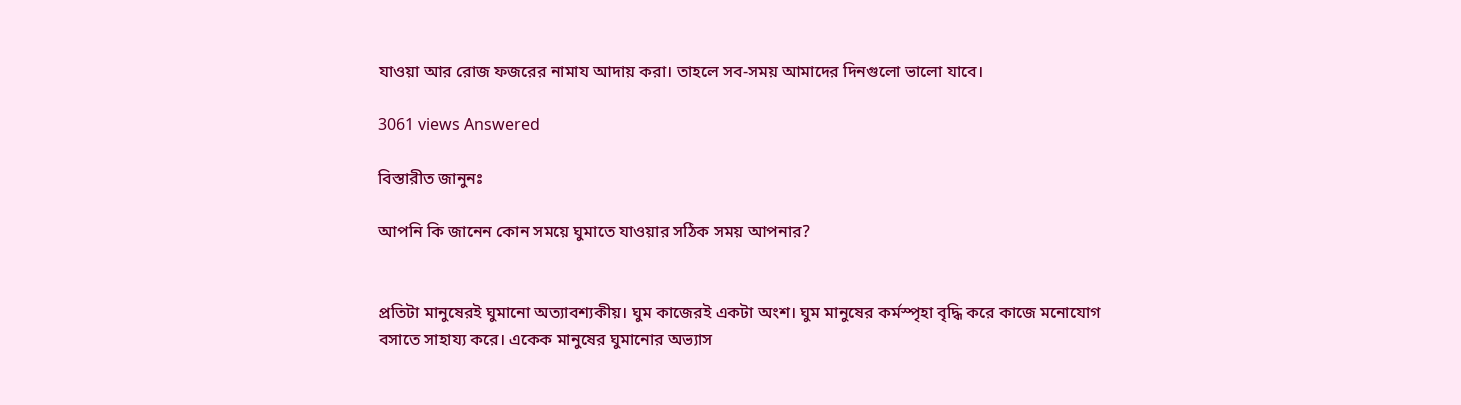যাওয়া আর রোজ ফজরের নামায আদায় করা। তাহলে সব-সময় আমাদের দিনগুলো ভালো যাবে।

3061 views Answered

বিস্তারীত জানুনঃ

আপনি কি জানেন কোন সময়ে ঘুমাতে যাওয়ার সঠিক সময় আপনার?


প্রতিটা মানুষেরই ঘুমানো অত্যাবশ্যকীয়। ঘুম কাজেরই একটা অংশ। ঘুম মানুষের কর্মস্পৃহা বৃদ্ধি করে কাজে মনোযোগ বসাতে সাহায্য করে। একেক মানুষের ঘুমানোর অভ্যাস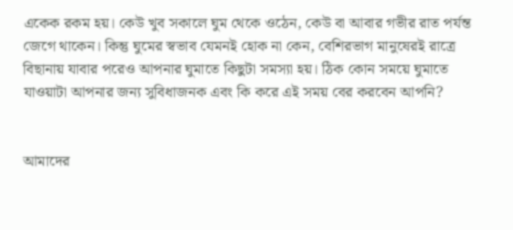একেক রকম হয়। কেউ খুব সকালে ঘুম থেকে ওঠেন, কেউ বা আবার গভীর রাত পর্যন্ত জেগে থাকেন। কিন্তু ঘুমের স্বভাব যেমনই হোক না কেন, বেশিরভাগ মানুষেরই রাত্রে বিছানায় যাবার পরেও আপনার ঘুমাতে কিছুটা সমস্যা হয়। ঠিক কোন সময়ে ঘুমাতে যাওয়াটা আপনার জন্য সুবিধাজনক এবং কি করে এই সময় বের করবেন আপনি?


আমাদের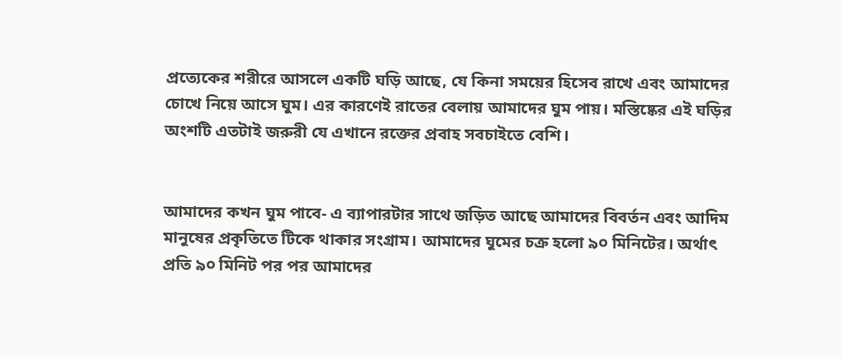প্রত্যেকের শরীরে আসলে একটি ঘড়ি আছে, যে কিনা সময়ের হিসেব রাখে এবং আমাদের চোখে নিয়ে আসে ঘুম। এর কারণেই রাতের বেলায় আমাদের ঘুম পায়। মস্তিষ্কের এই ঘড়ির অংশটি এতটাই জরুরী যে এখানে রক্তের প্রবাহ সবচাইতে বেশি।


আমাদের কখন ঘুম পাবে- এ ব্যাপারটার সাথে জড়িত আছে আমাদের বিবর্তন এবং আদিম মানুষের প্রকৃতিতে টিকে থাকার সংগ্রাম। আমাদের ঘুমের চক্র হলো ৯০ মিনিটের। অর্থাৎ প্রতি ৯০ মিনিট পর পর আমাদের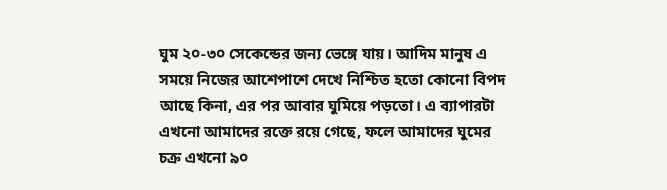ঘুম ২০-৩০ সেকেন্ডের জন্য ভেঙ্গে যায়। আদিম মানুষ এ সময়ে নিজের আশেপাশে দেখে নিশ্চিত হতো কোনো বিপদ আছে কিনা, এর পর আবার ঘুমিয়ে পড়তো। এ ব্যাপারটা এখনো আমাদের রক্তে রয়ে গেছে, ফলে আমাদের ঘুমের চক্র এখনো ৯০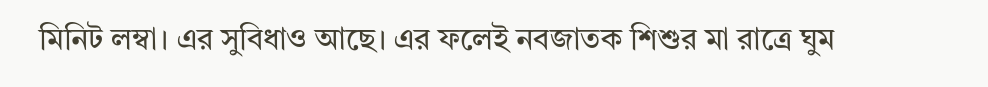মিনিট লম্বা। এর সুবিধাও আছে। এর ফলেই নবজাতক শিশুর মা রাত্রে ঘুম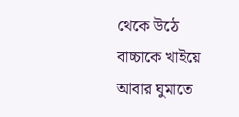থেকে উঠে বাচ্চাকে খাইয়ে আবার ঘুমাতে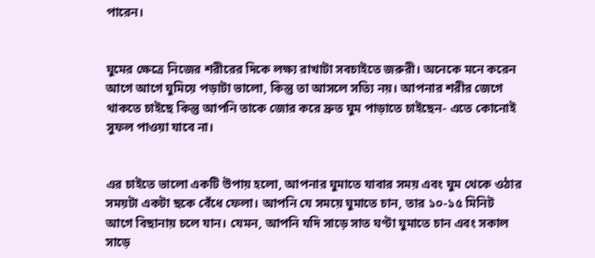পারেন।


ঘুমের ক্ষেত্রে নিজের শরীরের দিকে লক্ষ্য রাখাটা সবচাইতে জরুরী। অনেকে মনে করেন আগে আগে ঘুমিয়ে পড়াটা ভালো, কিন্তু তা আসলে সত্যি নয়। আপনার শরীর জেগে থাকতে চাইছে কিন্তু আপনি তাকে জোর করে দ্রুত ঘুম পাড়াতে চাইছেন- এতে কোনোই সুফল পাওয়া যাবে না।


এর চাইতে ভালো একটি উপায় হলো, আপনার ঘুমাতে যাবার সময় এবং ঘুম থেকে ওঠার সময়টা একটা ছকে বেঁধে ফেলা। আপনি যে সময়ে ঘুমাতে চান, তার ১০-১৫ মিনিট আগে বিছানায় চলে যান। যেমন, আপনি যদি সাড়ে সাত ঘণ্টা ঘুমাতে চান এবং সকাল সাড়ে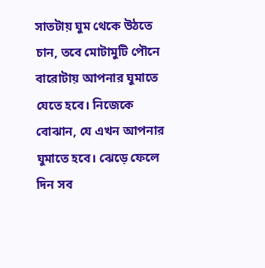সাতটায় ঘুম থেকে উঠতে চান, তবে মোটামুটি পৌনে বারোটায় আপনার ঘুমাতে যেতে হবে। নিজেকে বোঝান, যে এখন আপনার ঘুমাতে হবে। ঝেড়ে ফেলে দিন সব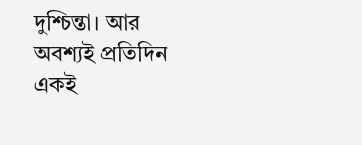দুশ্চিন্তা। আর অবশ্যই প্রতিদিন একই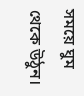সময়ে ঘুম থেকে উঠুন।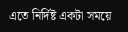এতে নির্দিষ্ট একটা সময়ে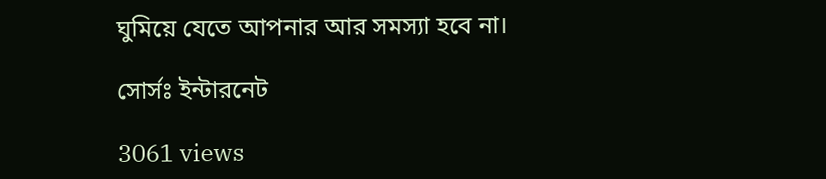ঘুমিয়ে যেতে আপনার আর সমস্যা হবে না।

সোর্সঃ ইন্টারনেট

3061 views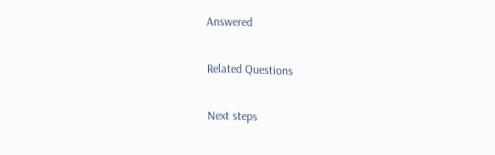Answered

Related Questions

Next steps